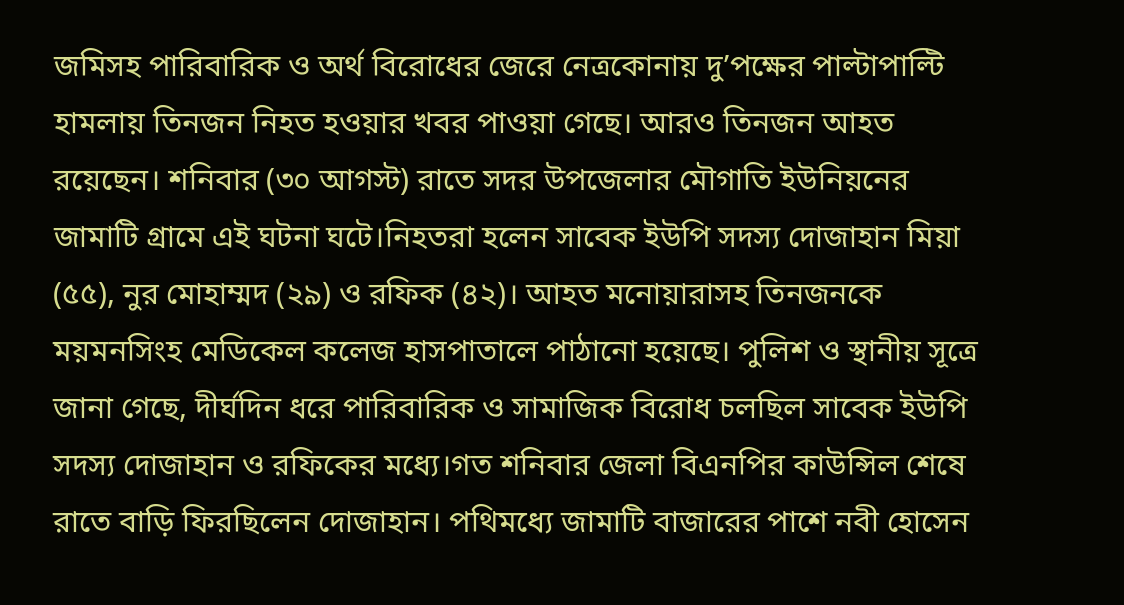জমিসহ পারিবারিক ও অর্থ বিরোধের জেরে নেত্রকোনায় দু’পক্ষের পাল্টাপাল্টি হামলায় তিনজন নিহত হওয়ার খবর পাওয়া গেছে। আরও তিনজন আহত রয়েছেন। শনিবার (৩০ আগস্ট) রাতে সদর উপজেলার মৌগাতি ইউনিয়নের জামাটি গ্রামে এই ঘটনা ঘটে।নিহতরা হলেন সাবেক ইউপি সদস্য দোজাহান মিয়া (৫৫), নুর মোহাম্মদ (২৯) ও রফিক (৪২)। আহত মনোয়ারাসহ তিনজনকে ময়মনসিংহ মেডিকেল কলেজ হাসপাতালে পাঠানো হয়েছে। পুলিশ ও স্থানীয় সূত্রে জানা গেছে, দীর্ঘদিন ধরে পারিবারিক ও সামাজিক বিরোধ চলছিল সাবেক ইউপি সদস্য দোজাহান ও রফিকের মধ্যে।গত শনিবার জেলা বিএনপির কাউন্সিল শেষে রাতে বাড়ি ফিরছিলেন দোজাহান। পথিমধ্যে জামাটি বাজারের পাশে নবী হোসেন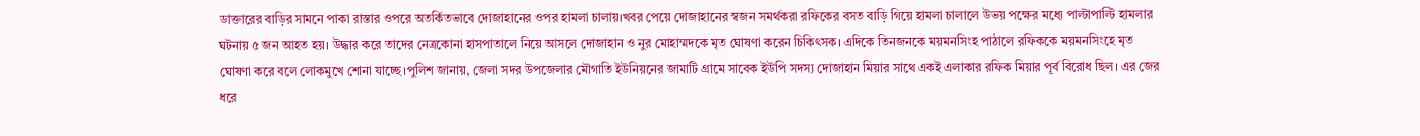ডাক্তারের বাড়ির সামনে পাকা রাস্তার ওপরে অতর্কিতভাবে দোজাহানের ওপর হামলা চালায়।খবর পেয়ে দোজাহানের স্বজন সমর্থকরা রফিকের বসত বাড়ি গিয়ে হামলা চালালে উভয় পক্ষের মধ্যে পাল্টাপাল্টি হামলার ঘটনায় ৫ জন আহত হয়। উদ্ধার করে তাদের নেত্রকোনা হাসপাতালে নিয়ে আসলে দোজাহান ও নুর মোহাম্মদকে মৃত ঘোষণা করেন চিকিৎসক। এদিকে তিনজনকে ময়মনসিংহ পাঠালে রফিককে ময়মনসিংহে মৃত ঘোষণা করে বলে লোকমুখে শোনা যাচ্ছে।পুলিশ জানায়, জেলা সদর উপজেলার মৌগাতি ইউনিয়নের জামাটি গ্রামে সাবেক ইউপি সদস্য দোজাহান মিয়ার সাথে একই এলাকার রফিক মিয়ার পূর্ব বিরোধ ছিল। এর জের ধরে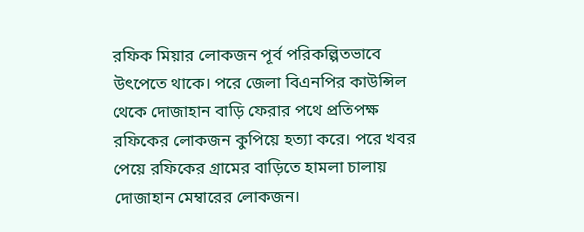রফিক মিয়ার লোকজন পূর্ব পরিকল্পিতভাবে উৎপেতে থাকে। পরে জেলা বিএনপির কাউন্সিল থেকে দোজাহান বাড়ি ফেরার পথে প্রতিপক্ষ রফিকের লোকজন কুপিয়ে হত্যা করে। পরে খবর পেয়ে রফিকের গ্রামের বাড়িতে হামলা চালায় দোজাহান মেম্বারের লোকজন।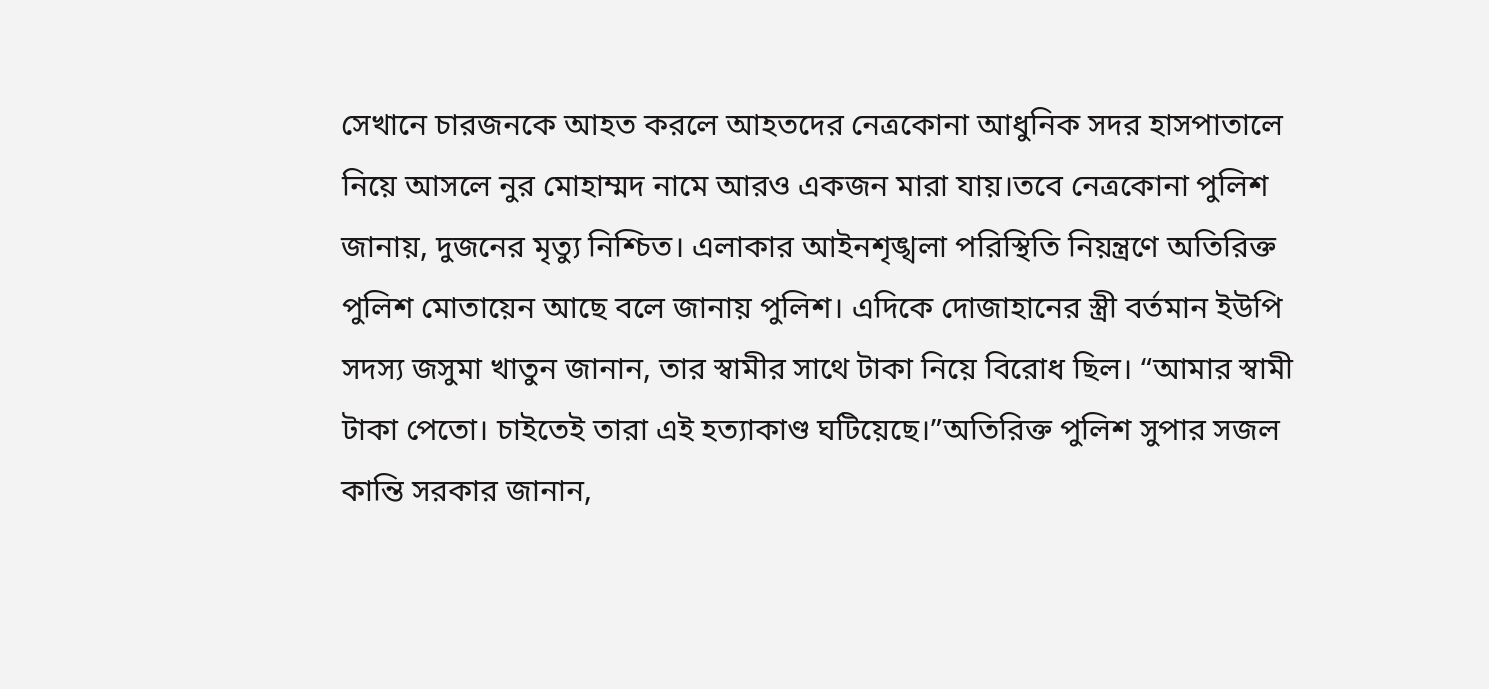সেখানে চারজনকে আহত করলে আহতদের নেত্রকোনা আধুনিক সদর হাসপাতালে নিয়ে আসলে নুর মোহাম্মদ নামে আরও একজন মারা যায়।তবে নেত্রকোনা পুলিশ জানায়, দুজনের মৃত্যু নিশ্চিত। এলাকার আইনশৃঙ্খলা পরিস্থিতি নিয়ন্ত্রণে অতিরিক্ত পুলিশ মোতায়েন আছে বলে জানায় পুলিশ। এদিকে দোজাহানের স্ত্রী বর্তমান ইউপি সদস্য জসুমা খাতুন জানান, তার স্বামীর সাথে টাকা নিয়ে বিরোধ ছিল। “আমার স্বামী টাকা পেতো। চাইতেই তারা এই হত্যাকাণ্ড ঘটিয়েছে।”অতিরিক্ত পুলিশ সুপার সজল কান্তি সরকার জানান,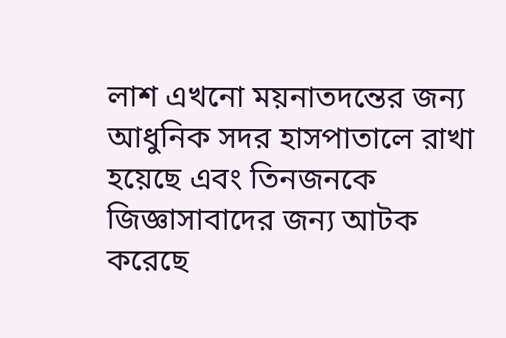লাশ এখনো ময়নাতদন্তের জন্য আধুনিক সদর হাসপাতালে রাখা হয়েছে এবং তিনজনকে জিজ্ঞাসাবাদের জন্য আটক করেছে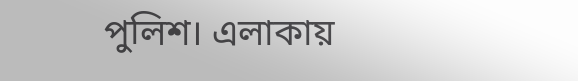পুলিশ। এলাকায়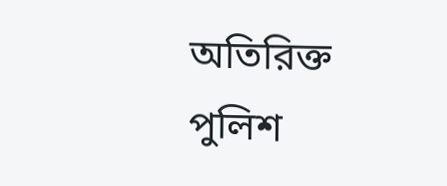অতিরিক্ত পুলিশ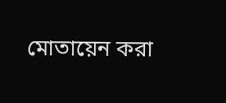মোতায়েন করা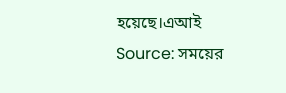হয়েছে।এআই
Source: সময়ের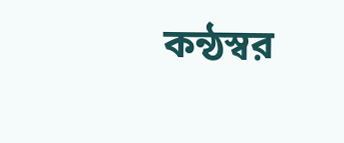কন্ঠস্বর